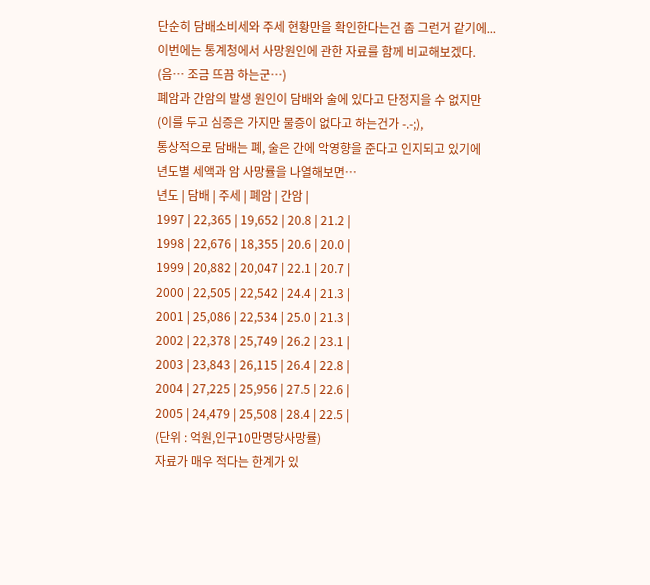단순히 담배소비세와 주세 현황만을 확인한다는건 좀 그런거 같기에...
이번에는 통계청에서 사망원인에 관한 자료를 함께 비교해보겠다.
(음… 조금 뜨끔 하는군…)
폐암과 간암의 발생 원인이 담배와 술에 있다고 단정지을 수 없지만
(이를 두고 심증은 가지만 물증이 없다고 하는건가 -.-;),
통상적으로 담배는 폐, 술은 간에 악영향을 준다고 인지되고 있기에
년도별 세액과 암 사망률을 나열해보면…
년도 | 담배 | 주세 | 폐암 | 간암 |
1997 | 22,365 | 19,652 | 20.8 | 21.2 |
1998 | 22,676 | 18,355 | 20.6 | 20.0 |
1999 | 20,882 | 20,047 | 22.1 | 20.7 |
2000 | 22,505 | 22,542 | 24.4 | 21.3 |
2001 | 25,086 | 22,534 | 25.0 | 21.3 |
2002 | 22,378 | 25,749 | 26.2 | 23.1 |
2003 | 23,843 | 26,115 | 26.4 | 22.8 |
2004 | 27,225 | 25,956 | 27.5 | 22.6 |
2005 | 24,479 | 25,508 | 28.4 | 22.5 |
(단위 : 억원,인구10만명당사망률)
자료가 매우 적다는 한계가 있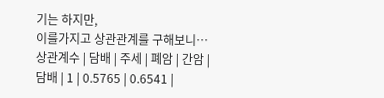기는 하지만,
이를가지고 상관관계를 구해보니…
상관계수 | 담배 | 주세 | 폐암 | 간암 |
담배 | 1 | 0.5765 | 0.6541 |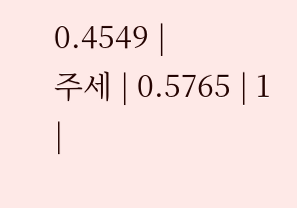0.4549 |
주세 | 0.5765 | 1 |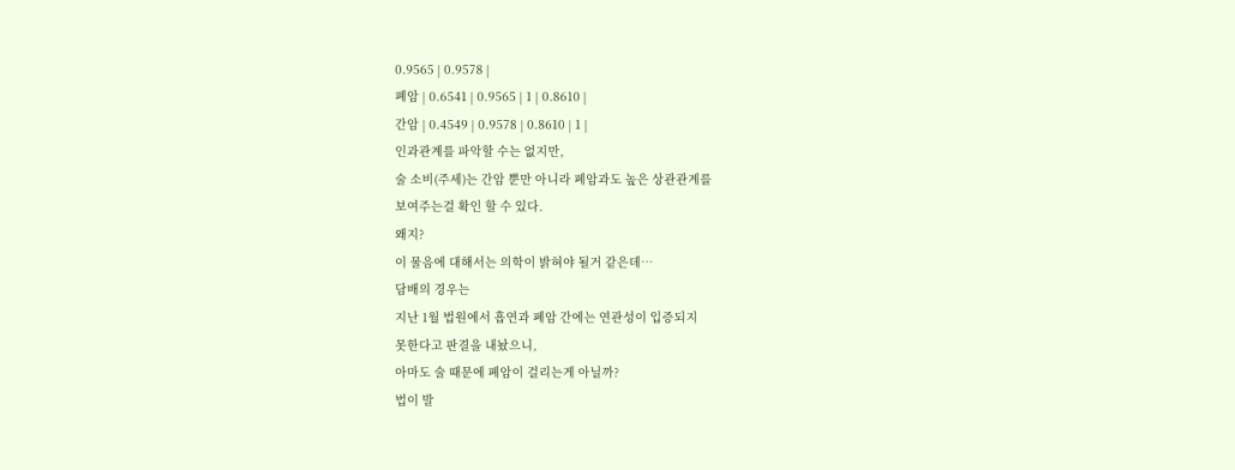0.9565 | 0.9578 |
폐암 | 0.6541 | 0.9565 | 1 | 0.8610 |
간암 | 0.4549 | 0.9578 | 0.8610 | 1 |
인과관계를 파악할 수는 없지만,
술 소비(주세)는 간암 뿐만 아니라 폐암과도 높은 상관관계를
보여주는걸 확인 할 수 있다.
왜지?
이 물음에 대해서는 의학이 밝혀야 될거 같은데…
담배의 경우는
지난 1월 법원에서 흡연과 폐암 간에는 연관성이 입증되지
못한다고 판결을 내놨으니,
아마도 술 때문에 폐암이 걸리는게 아닐까?
법이 발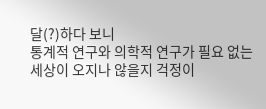달(?)하다 보니
통계적 연구와 의학적 연구가 필요 없는 세상이 오지나 않을지 걱정이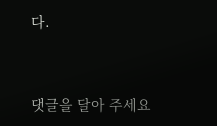다.



댓글을 달아 주세요